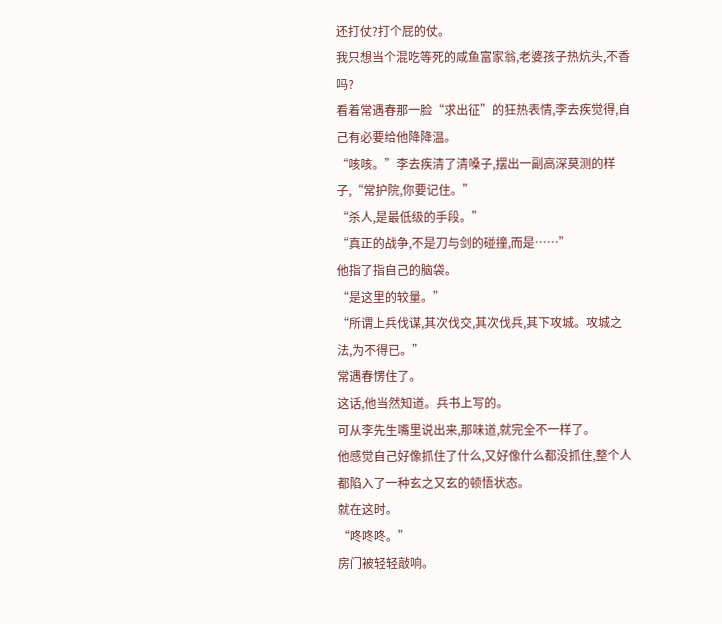还打仗?打个屁的仗。
我只想当个混吃等死的咸鱼富家翁,老婆孩子热炕头,不香吗?
看着常遇春那一脸“求出征”的狂热表情,李去疾觉得,自己有必要给他降降温。
“咳咳。”李去疾清了清嗓子,摆出一副高深莫测的样子,“常护院,你要记住。”
“杀人,是最低级的手段。”
“真正的战争,不是刀与剑的碰撞,而是……”
他指了指自己的脑袋。
“是这里的较量。”
“所谓上兵伐谋,其次伐交,其次伐兵,其下攻城。攻城之法,为不得已。”
常遇春愣住了。
这话,他当然知道。兵书上写的。
可从李先生嘴里说出来,那味道,就完全不一样了。
他感觉自己好像抓住了什么,又好像什么都没抓住,整个人都陷入了一种玄之又玄的顿悟状态。
就在这时。
“咚咚咚。”
房门被轻轻敲响。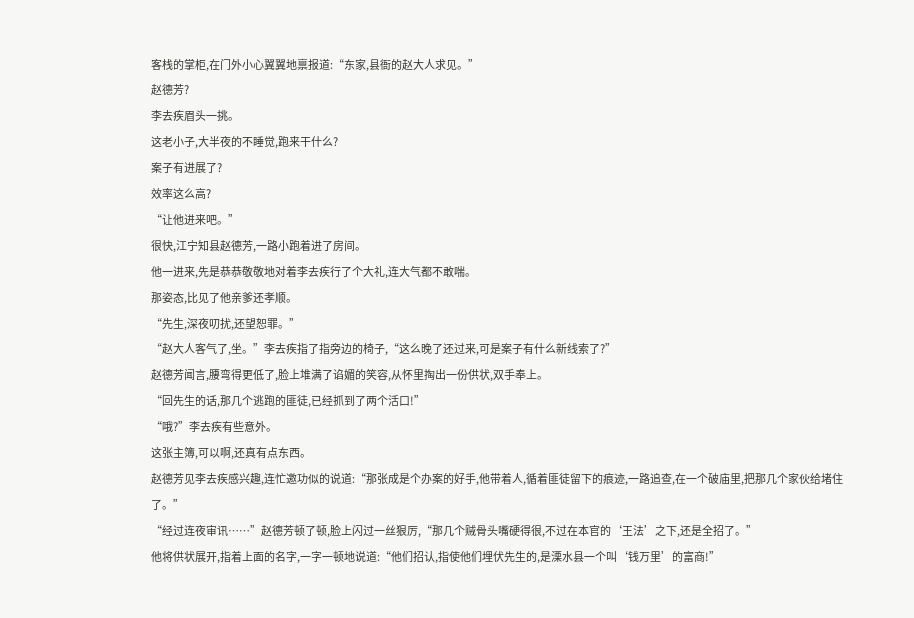客栈的掌柜,在门外小心翼翼地禀报道:“东家,县衙的赵大人求见。”
赵德芳?
李去疾眉头一挑。
这老小子,大半夜的不睡觉,跑来干什么?
案子有进展了?
效率这么高?
“让他进来吧。”
很快,江宁知县赵德芳,一路小跑着进了房间。
他一进来,先是恭恭敬敬地对着李去疾行了个大礼,连大气都不敢喘。
那姿态,比见了他亲爹还孝顺。
“先生,深夜叨扰,还望恕罪。”
“赵大人客气了,坐。”李去疾指了指旁边的椅子,“这么晚了还过来,可是案子有什么新线索了?”
赵德芳闻言,腰弯得更低了,脸上堆满了谄媚的笑容,从怀里掏出一份供状,双手奉上。
“回先生的话,那几个逃跑的匪徒,已经抓到了两个活口!”
“哦?”李去疾有些意外。
这张主簿,可以啊,还真有点东西。
赵德芳见李去疾感兴趣,连忙邀功似的说道:“那张成是个办案的好手,他带着人,循着匪徒留下的痕迹,一路追查,在一个破庙里,把那几个家伙给堵住了。”
“经过连夜审讯……”赵德芳顿了顿,脸上闪过一丝狠厉,“那几个贼骨头嘴硬得很,不过在本官的‘王法’之下,还是全招了。”
他将供状展开,指着上面的名字,一字一顿地说道:“他们招认,指使他们埋伏先生的,是溧水县一个叫‘钱万里’的富商!”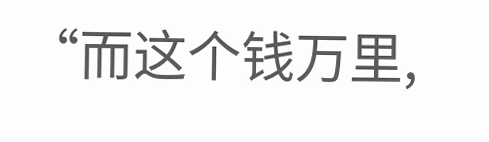“而这个钱万里,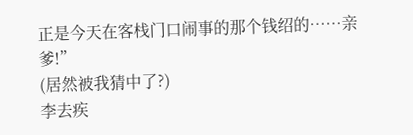正是今天在客栈门口闹事的那个钱绍的……亲爹!”
(居然被我猜中了?)
李去疾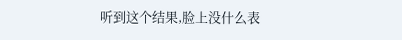听到这个结果,脸上没什么表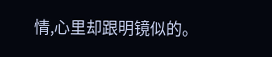情,心里却跟明镜似的。